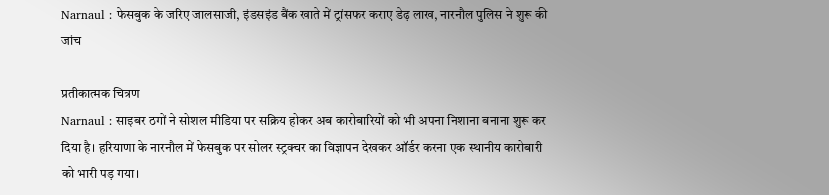Narnaul : फेसबुक के जरिए जालसाजी, इंडसइंड बैंक खाते में ट्रांसफर कराए डेढ़ लाख, नारनौल पुलिस ने शुरू की जांच

प्रतीकात्मक चित्रण
Narnaul : साइबर ठगों ने सोशल मीडिया पर सक्रिय होकर अब कारोबारियों को भी अपना निशाना बनाना शुरू कर दिया है। हरियाणा के नारनौल में फेसबुक पर सोलर स्ट्रक्चर का विज्ञापन देखकर ऑर्डर करना एक स्थानीय कारोबारी को भारी पड़ गया।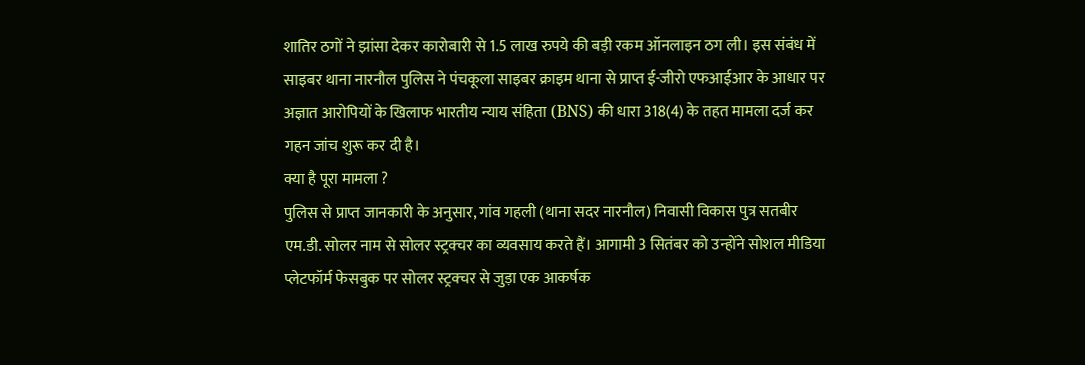शातिर ठगों ने झांसा देकर कारोबारी से 1.5 लाख रुपये की बड़ी रकम ऑनलाइन ठग ली। इस संबंध में साइबर थाना नारनौल पुलिस ने पंचकूला साइबर क्राइम थाना से प्राप्त ई-जीरो एफआईआर के आधार पर अज्ञात आरोपियों के खिलाफ भारतीय न्याय संहिता (BNS) की धारा 318(4) के तहत मामला दर्ज कर गहन जांच शुरू कर दी है।
क्या है पूरा मामला ?
पुलिस से प्राप्त जानकारी के अनुसार, गांव गहली (थाना सदर नारनौल) निवासी विकास पुत्र सतबीर एम.डी. सोलर नाम से सोलर स्ट्रक्चर का व्यवसाय करते हैं। आगामी 3 सितंबर को उन्होंने सोशल मीडिया प्लेटफॉर्म फेसबुक पर सोलर स्ट्रक्चर से जुड़ा एक आकर्षक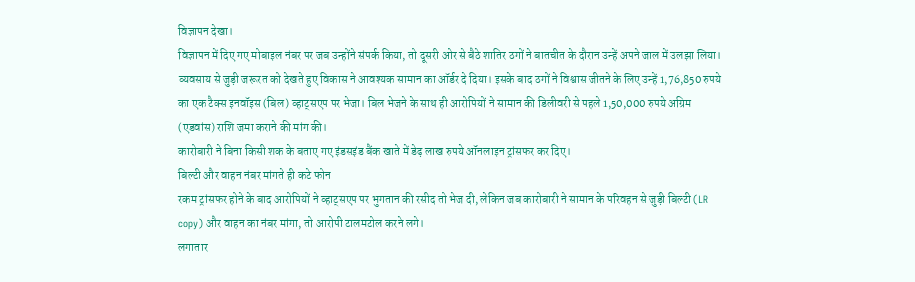विज्ञापन देखा।
विज्ञापन में दिए गए मोबाइल नंबर पर जब उन्होंने संपर्क किया, तो दूसरी ओर से बैठे शातिर ठगों ने बातचीत के दौरान उन्हें अपने जाल में उलझा लिया।
व्यवसाय से जुड़ी जरूरत को देखते हुए विकास ने आवश्यक सामान का ऑर्डर दे दिया। इसके बाद ठगों ने विश्वास जीतने के लिए उन्हें 1,76,850 रुपये का एक टैक्स इनवॉइस (बिल) व्हाट्सएप पर भेजा। बिल भेजने के साथ ही आरोपियों ने सामान की डिलीवरी से पहले 1,50,000 रुपये अग्रिम (एडवांस) राशि जमा कराने की मांग की।
कारोबारी ने बिना किसी शक के बताए गए इंडसइंड बैंक खाते में डेढ़ लाख रुपये ऑनलाइन ट्रांसफर कर दिए।
बिल्टी और वाहन नंबर मांगते ही कटे फोन
रकम ट्रांसफर होने के बाद आरोपियों ने व्हाट्सएप पर भुगतान की रसीद तो भेज दी, लेकिन जब कारोबारी ने सामान के परिवहन से जुड़ी बिल्टी (LR copy) और वाहन का नंबर मांगा, तो आरोपी टालमटोल करने लगे।
लगातार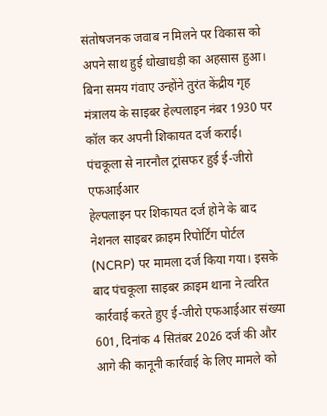संतोषजनक जवाब न मिलने पर विकास को अपने साथ हुई धोखाधड़ी का अहसास हुआ। बिना समय गंवाए उन्होंने तुरंत केंद्रीय गृह मंत्रालय के साइबर हेल्पलाइन नंबर 1930 पर कॉल कर अपनी शिकायत दर्ज कराई।
पंचकूला से नारनौल ट्रांसफर हुई ई-जीरो एफआईआर
हेल्पलाइन पर शिकायत दर्ज होने के बाद नेशनल साइबर क्राइम रिपोर्टिंग पोर्टल (NCRP) पर मामला दर्ज किया गया। इसके बाद पंचकूला साइबर क्राइम थाना ने त्वरित कार्रवाई करते हुए ई-जीरो एफआईआर संख्या 601, दिनांक 4 सितंबर 2026 दर्ज की और आगे की कानूनी कार्रवाई के लिए मामले को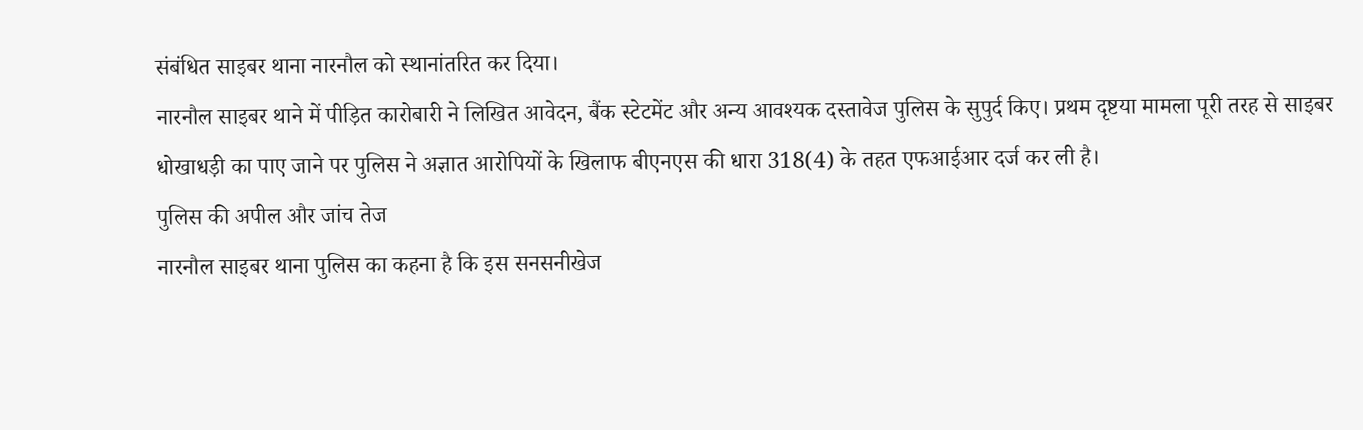संबंधित साइबर थाना नारनौल को स्थानांतरित कर दिया।
नारनौल साइबर थाने में पीड़ित कारोबारी ने लिखित आवेदन, बैंक स्टेटमेंट और अन्य आवश्यक दस्तावेज पुलिस के सुपुर्द किए। प्रथम दृष्टया मामला पूरी तरह से साइबर धोखाधड़ी का पाए जाने पर पुलिस ने अज्ञात आरोपियों के खिलाफ बीएनएस की धारा 318(4) के तहत एफआईआर दर्ज कर ली है।
पुलिस की अपील और जांच तेज
नारनौल साइबर थाना पुलिस का कहना है कि इस सनसनीखेज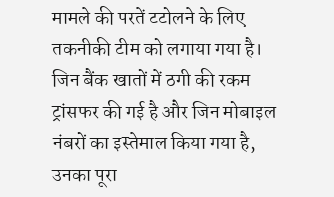मामले की परतें टटोलने के लिए तकनीकी टीम को लगाया गया है। जिन बैंक खातों में ठगी की रकम ट्रांसफर की गई है और जिन मोबाइल नंबरों का इस्तेमाल किया गया है, उनका पूरा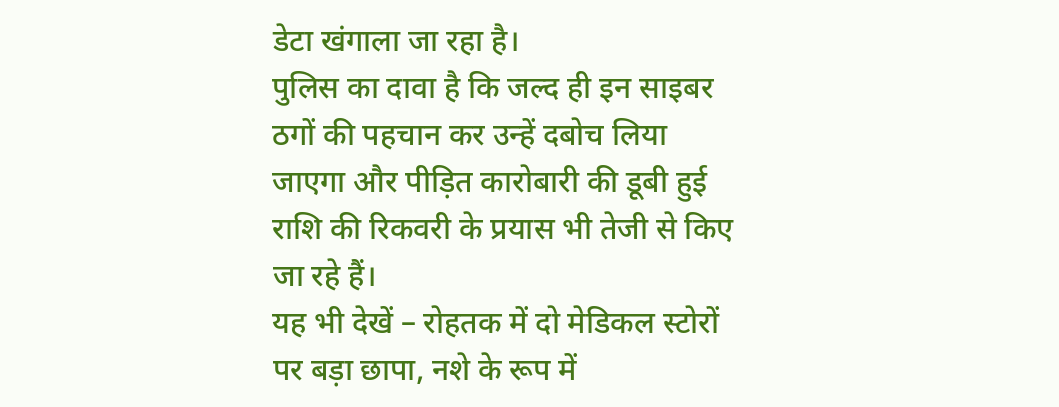डेटा खंगाला जा रहा है।
पुलिस का दावा है कि जल्द ही इन साइबर ठगों की पहचान कर उन्हें दबोच लिया जाएगा और पीड़ित कारोबारी की डूबी हुई राशि की रिकवरी के प्रयास भी तेजी से किए जा रहे हैं।
यह भी देखें – रोहतक में दो मेडिकल स्टोरों पर बड़ा छापा, नशे के रूप में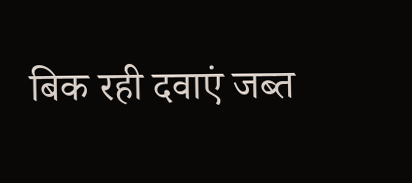बिक रही दवाएं जब्त